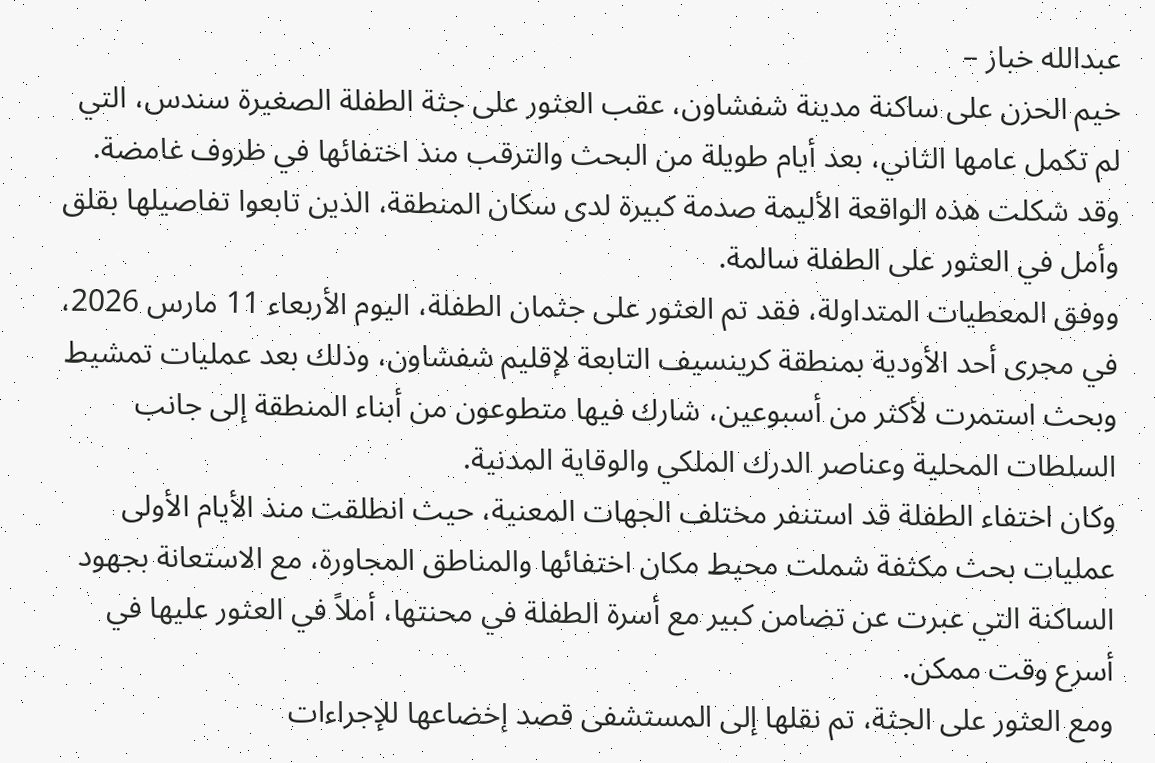عبدالله خباز –
خيم الحزن على ساكنة مدينة شفشاون، عقب العثور على جثة الطفلة الصغيرة سندس، التي لم تكمل عامها الثاني، بعد أيام طويلة من البحث والترقب منذ اختفائها في ظروف غامضة. وقد شكلت هذه الواقعة الأليمة صدمة كبيرة لدى سكان المنطقة، الذين تابعوا تفاصيلها بقلق وأمل في العثور على الطفلة سالمة.
ووفق المعطيات المتداولة، فقد تم العثور على جثمان الطفلة، اليوم الأربعاء 11 مارس 2026، في مجرى أحد الأودية بمنطقة كرينسيف التابعة لإقليم شفشاون، وذلك بعد عمليات تمشيط وبحث استمرت لأكثر من أسبوعين، شارك فيها متطوعون من أبناء المنطقة إلى جانب السلطات المحلية وعناصر الدرك الملكي والوقاية المدنية.
وكان اختفاء الطفلة قد استنفر مختلف الجهات المعنية، حيث انطلقت منذ الأيام الأولى عمليات بحث مكثفة شملت محيط مكان اختفائها والمناطق المجاورة، مع الاستعانة بجهود الساكنة التي عبرت عن تضامن كبير مع أسرة الطفلة في محنتها، أملاً في العثور عليها في أسرع وقت ممكن.
ومع العثور على الجثة، تم نقلها إلى المستشفى قصد إخضاعها للإجراءات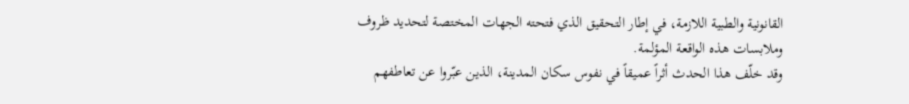القانونية والطبية اللازمة، في إطار التحقيق الذي فتحته الجهات المختصة لتحديد ظروف وملابسات هذه الواقعة المؤلمة.
وقد خلّف هذا الحدث أثراً عميقاً في نفوس سكان المدينة، الذين عبّروا عن تعاطفهم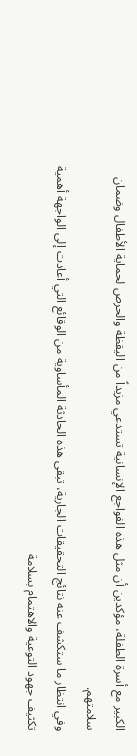الكبير مع أسرة الطفلة، مؤكدين أن مثل هذه الفواجع الإنسانية تستدعي مزيداً من اليقظة والحرص لحماية الأطفال وضمان سلامتهم.
وفي انتظار ما ستكشف عنه نتائج التحقيقات الجارية، تبقى هذه الحادثة المأساوية من الوقائع التي أعادت إلى الواجهة أهمية تكثيف جهود التوعية والاهتمام بسلامة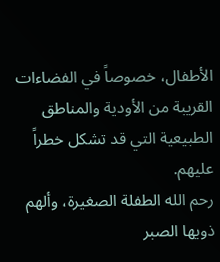الأطفال، خصوصاً في الفضاءات القريبة من الأودية والمناطق الطبيعية التي قد تشكل خطراً عليهم.
رحم الله الطفلة الصغيرة، وألهم ذويها الصبر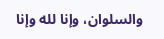والسلوان، وإنا لله وإنا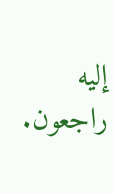إليه راجعون.